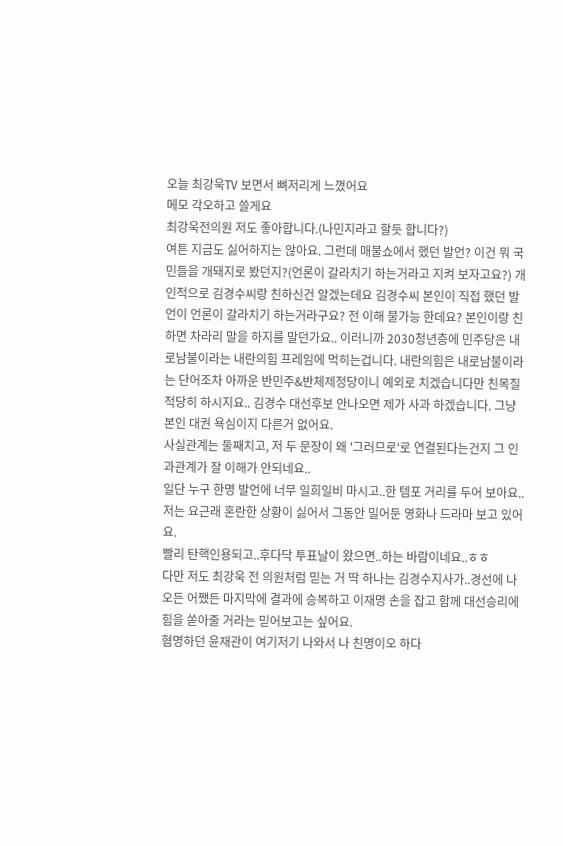오늘 최강욱TV 보면서 뼈저리게 느꼈어요
메모 각오하고 쓸게요
최강욱전의원 저도 좋아합니다.(나민지라고 할듯 합니다?)
여튼 지금도 싫어하지는 않아요. 그런데 매불쇼에서 했던 발언? 이건 뭐 국민들을 개돼지로 봤던지?(언론이 갈라치기 하는거라고 지켜 보자고요?) 개인적으로 김경수씨랑 친하신건 알겠는데요 김경수씨 본인이 직접 했던 발언이 언론이 갈라치기 하는거라구요? 전 이해 불가능 한데요? 본인이랑 친하면 차라리 말을 하지를 말던가요.. 이러니까 2030청년층에 민주당은 내로남불이라는 내란의힘 프레임에 먹히는겁니다. 내란의힘은 내로남불이라는 단어조차 아까운 반민주&반체제정당이니 예외로 치겠습니다만 친목질 적당히 하시지요.. 김경수 대선후보 안나오면 제가 사과 하겠습니다. 그냥 본인 대권 욕심이지 다른거 없어요.
사실관계는 둘째치고, 저 두 문장이 왜 '그러므로'로 연결된다는건지 그 인과관계가 잘 이해가 안되네요..
일단 누구 한명 발언에 너무 일희일비 마시고..한 템포 거리를 두어 보아요..
저는 요근래 혼란한 상황이 싫어서 그동안 밀어둔 영화나 드라마 보고 있어요.
빨리 탄핵인용되고..후다닥 투표날이 왔으면..하는 바람이네요..ㅎㅎ
다만 저도 최강욱 전 의원처럼 믿는 거 딱 하나는 김경수지사가..경선에 나오든 어쨌든 마지막에 결과에 승복하고 이재명 손을 잡고 함께 대선승리에 힘을 쏟아줄 거라는 믿어보고는 싶어요.
혐명하던 윤재관이 여기저기 나와서 나 친명이오 하다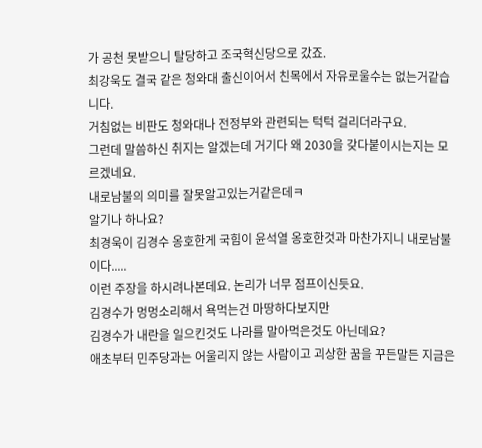가 공천 못받으니 탈당하고 조국혁신당으로 갔죠.
최강욱도 결국 같은 청와대 출신이어서 친목에서 자유로울수는 없는거같습니다.
거침없는 비판도 청와대나 전정부와 관련되는 턱턱 걸리더라구요.
그런데 말씀하신 취지는 알겠는데 거기다 왜 2030을 갖다붙이시는지는 모르겠네요.
내로남불의 의미를 잘못알고있는거같은데ㅋ
알기나 하나요?
최경욱이 김경수 옹호한게 국힘이 윤석열 옹호한것과 마찬가지니 내로남불이다.....
이런 주장을 하시려나본데요. 논리가 너무 점프이신듯요.
김경수가 멍멍소리해서 욕먹는건 마땅하다보지만
김경수가 내란을 일으킨것도 나라를 말아먹은것도 아닌데요?
애초부터 민주당과는 어울리지 않는 사람이고 괴상한 꿈을 꾸든말든 지금은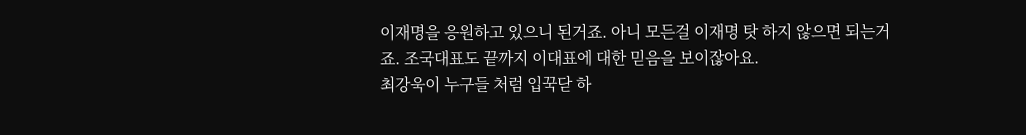이재명을 응원하고 있으니 된거죠. 아니 모든걸 이재명 탓 하지 않으면 되는거죠. 조국대표도 끝까지 이대표에 대한 믿음을 보이잖아요.
최강욱이 누구들 처럼 입꾹닫 하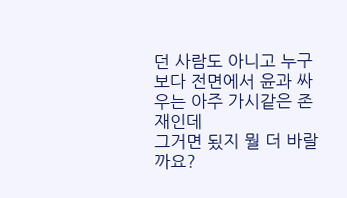던 사람도 아니고 누구보다 전면에서 윤과 싸우는 아주 가시같은 존재인데
그거면 됬지 뭘 더 바랄까요?